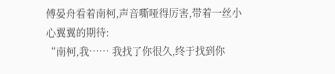傅晏舟看着南柯,声音嘶哑得厉害,带着一丝小心翼翼的期待:
“南柯,我…… 我找了你很久,终于找到你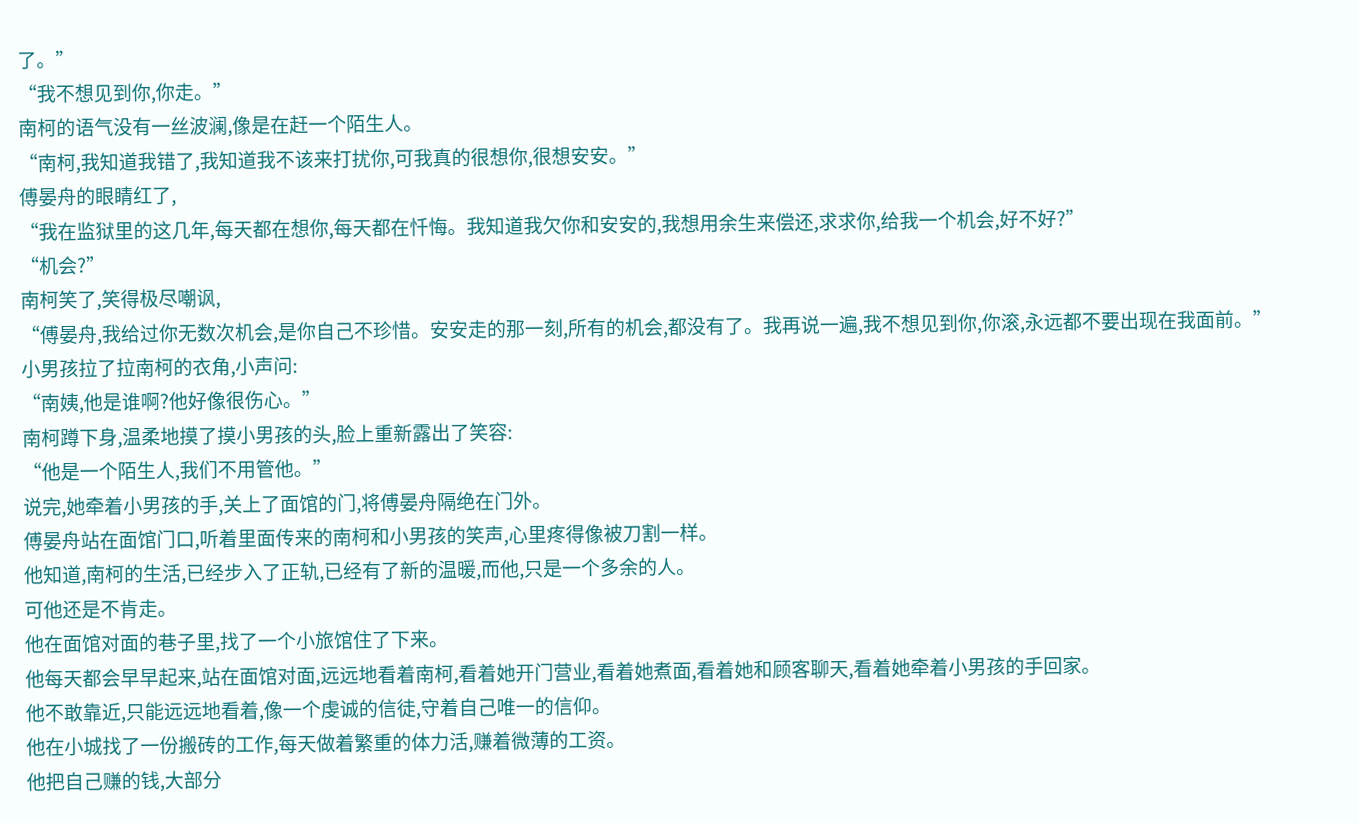了。”
“我不想见到你,你走。”
南柯的语气没有一丝波澜,像是在赶一个陌生人。
“南柯,我知道我错了,我知道我不该来打扰你,可我真的很想你,很想安安。”
傅晏舟的眼睛红了,
“我在监狱里的这几年,每天都在想你,每天都在忏悔。我知道我欠你和安安的,我想用余生来偿还,求求你,给我一个机会,好不好?”
“机会?”
南柯笑了,笑得极尽嘲讽,
“傅晏舟,我给过你无数次机会,是你自己不珍惜。安安走的那一刻,所有的机会,都没有了。我再说一遍,我不想见到你,你滚,永远都不要出现在我面前。”
小男孩拉了拉南柯的衣角,小声问:
“南姨,他是谁啊?他好像很伤心。”
南柯蹲下身,温柔地摸了摸小男孩的头,脸上重新露出了笑容:
“他是一个陌生人,我们不用管他。”
说完,她牵着小男孩的手,关上了面馆的门,将傅晏舟隔绝在门外。
傅晏舟站在面馆门口,听着里面传来的南柯和小男孩的笑声,心里疼得像被刀割一样。
他知道,南柯的生活,已经步入了正轨,已经有了新的温暖,而他,只是一个多余的人。
可他还是不肯走。
他在面馆对面的巷子里,找了一个小旅馆住了下来。
他每天都会早早起来,站在面馆对面,远远地看着南柯,看着她开门营业,看着她煮面,看着她和顾客聊天,看着她牵着小男孩的手回家。
他不敢靠近,只能远远地看着,像一个虔诚的信徒,守着自己唯一的信仰。
他在小城找了一份搬砖的工作,每天做着繁重的体力活,赚着微薄的工资。
他把自己赚的钱,大部分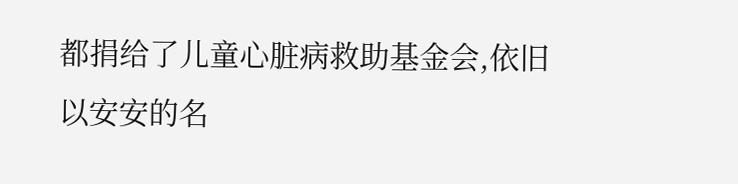都捐给了儿童心脏病救助基金会,依旧以安安的名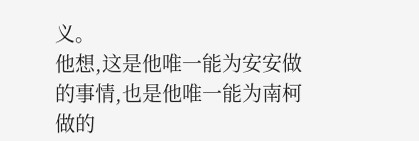义。
他想,这是他唯一能为安安做的事情,也是他唯一能为南柯做的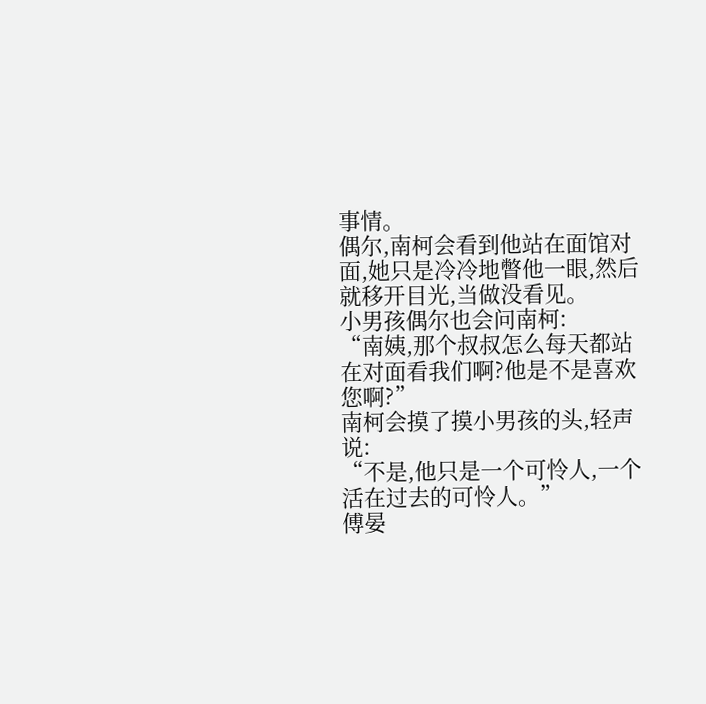事情。
偶尔,南柯会看到他站在面馆对面,她只是冷冷地瞥他一眼,然后就移开目光,当做没看见。
小男孩偶尔也会问南柯:
“南姨,那个叔叔怎么每天都站在对面看我们啊?他是不是喜欢您啊?”
南柯会摸了摸小男孩的头,轻声说:
“不是,他只是一个可怜人,一个活在过去的可怜人。”
傅晏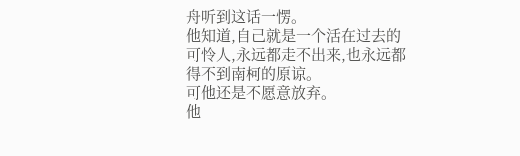舟听到这话一愣。
他知道,自己就是一个活在过去的可怜人,永远都走不出来,也永远都得不到南柯的原谅。
可他还是不愿意放弃。
他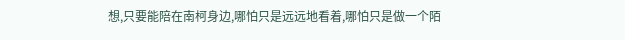想,只要能陪在南柯身边,哪怕只是远远地看着,哪怕只是做一个陌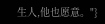生人,他也愿意。"}